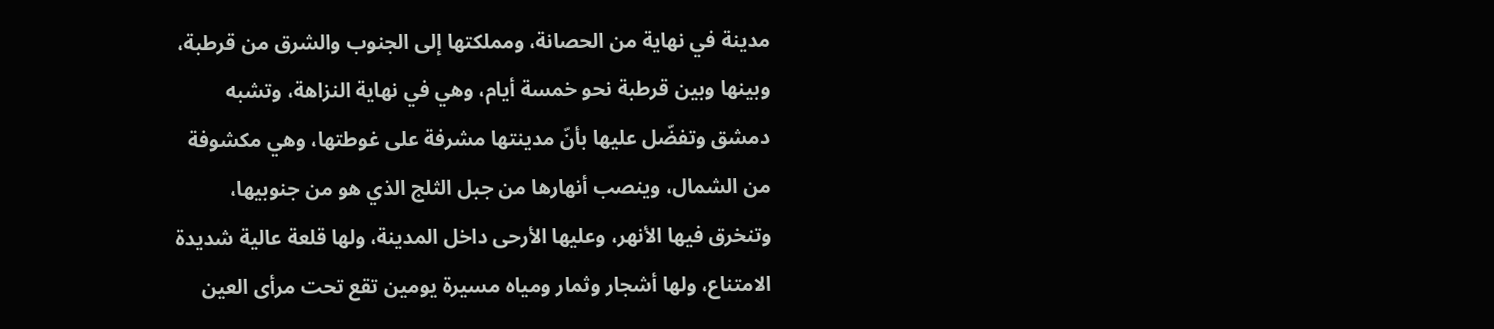مدينة في نهاية من الحصانة، ومملكتها إلى الجنوب والشرق من قرطبة، وبينها وبين قرطبة نحو خمسة أيام، وهي في نهاية النزاهة، وتشبه دمشق وتفضّل عليها بأنّ مدينتها مشرفة على غوطتها، وهي مكشوفة من الشمال، وينصب أنهارها من جبل الثلج الذي هو من جنوبيها، وتنخرق فيها الأنهر، وعليها الأرحى داخل المدينة، ولها قلعة عالية شديدة الامتناع، ولها أشجار وثمار ومياه مسيرة يومين تقع تحت مرأى العين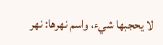لا يحجبها شيء، واسم نهرها: نهر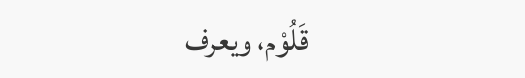قَلُوْم، ويعرف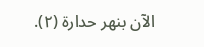الآن بنهر حدارة (٢).